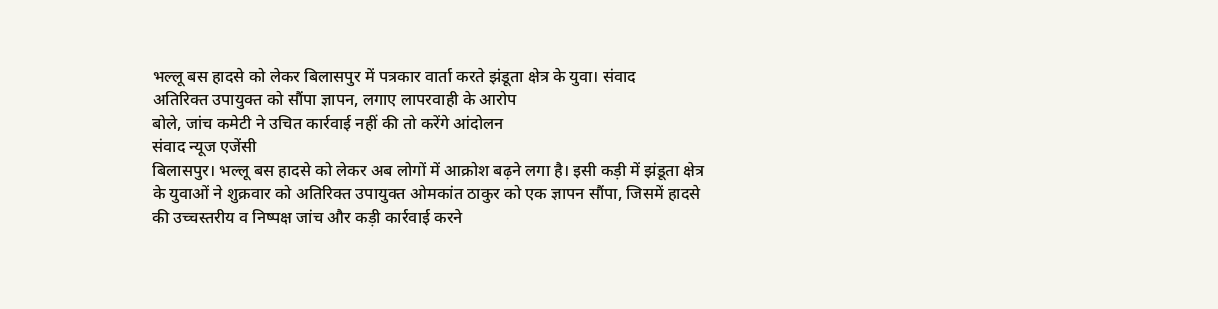भल्लू बस हादसे को लेकर बिलासपुर में पत्रकार वार्ता करते झंडूता क्षेत्र के युवा। संवाद
अतिरिक्त उपायुक्त को सौंपा ज्ञापन, लगाए लापरवाही के आरोप
बोले, जांच कमेटी ने उचित कार्रवाई नहीं की तो करेंगे आंदोलन
संवाद न्यूज एजेंसी
बिलासपुर। भल्लू बस हादसे को लेकर अब लोगों में आक्रोश बढ़ने लगा है। इसी कड़ी में झंडूता क्षेत्र के युवाओं ने शुक्रवार को अतिरिक्त उपायुक्त ओमकांत ठाकुर को एक ज्ञापन सौंपा, जिसमें हादसे की उच्चस्तरीय व निष्पक्ष जांच और कड़ी कार्रवाई करने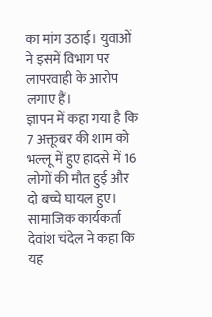का मांग उठाई। युवाओं ने इसमें विभाग पर लापरवाही के आरोप लगाए हैं।
ज्ञापन में कहा गया है कि 7 अक्तूबर की शाम को भल्लू में हुए हादसे में 16 लोगों की मौत हुई और दो बच्चे घायल हुए। सामाजिक कार्यकर्ता देवांश चंदेल ने कहा कि यह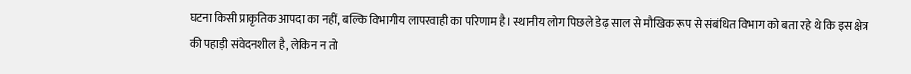घटना किसी प्राकृतिक आपदा का नहीं, बल्कि विभागीय लापरवाही का परिणाम है। स्थानीय लोग पिछले डेढ़ साल से मौखिक रूप से संबंधित विभाग को बता रहे थे कि इस क्षेत्र की पहाड़ी संवेदनशील है, लेकिन न तो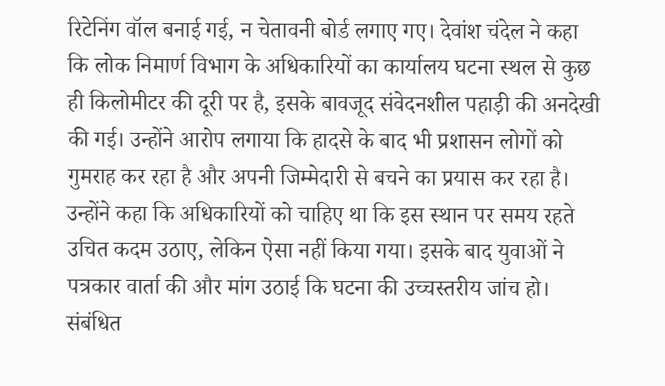रिटेनिंग वॉल बनाई गई, न चेतावनी बोर्ड लगाए गए। देवांश चंदेल ने कहा कि लोक निमार्ण विभाग के अधिकारियों का कार्यालय घटना स्थल से कुछ ही किलोमीटर की दूरी पर है, इसके बावजूद संवेदनशील पहाड़ी की अनदेखी की गई। उन्होंने आरोप लगाया कि हादसे के बाद भी प्रशासन लोगों को गुमराह कर रहा है और अपनी जिम्मेदारी से बचने का प्रयास कर रहा है। उन्होंने कहा कि अधिकारियों को चाहिए था कि इस स्थान पर समय रहते उचित कदम उठाए, लेकिन ऐसा नहीं किया गया। इसके बाद युवाओं ने पत्रकार वार्ता की और मांग उठाई कि घटना की उच्चस्तरीय जांच हो। संबंधित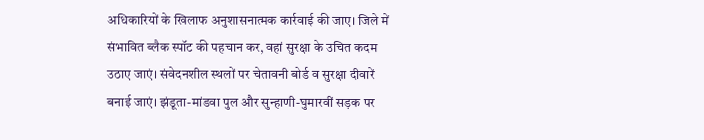अधिकारियों के खिलाफ अनुशासनात्मक कार्रवाई की जाए। जिले में संभावित ब्लैक स्पॉट की पहचान कर, वहां सुरक्षा के उचित कदम उठाए जाएं। संवेदनशील स्थलों पर चेतावनी बोर्ड व सुरक्षा दीवारें बनाई जाएं। झंडूता-मांडवा पुल और सुन्हाणी-घुमारवीं सड़क पर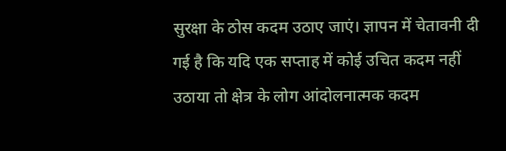सुरक्षा के ठोस कदम उठाए जाएं। ज्ञापन में चेतावनी दी गई है कि यदि एक सप्ताह में कोई उचित कदम नहीं उठाया तो क्षेत्र के लोग आंदोलनात्मक कदम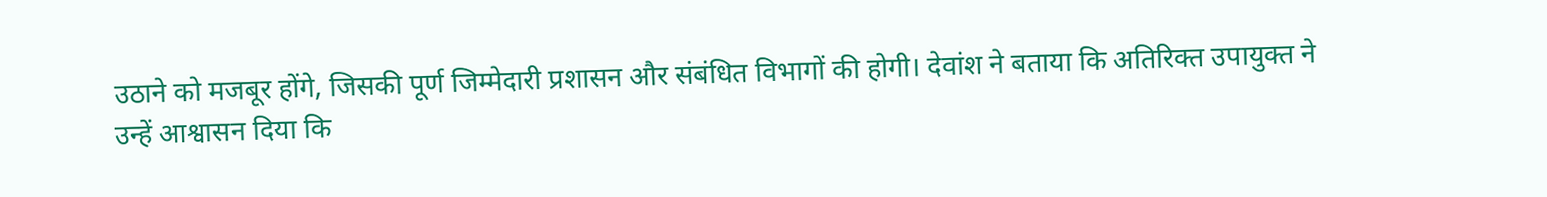उठाने को मजबूर होंगे, जिसकी पूर्ण जिम्मेदारी प्रशासन और संबंधित विभागों की होगी। देवांश ने बताया कि अतिरिक्त उपायुक्त ने उन्हें आश्वासन दिया कि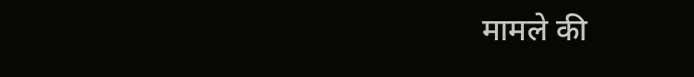मामले की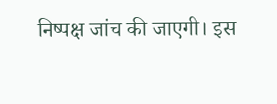निष्पक्ष जांच की जाएगी। इस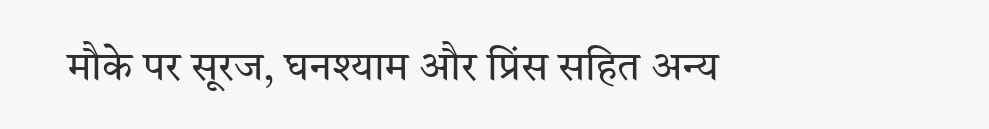मौके पर सूरज, घनश्याम और प्रिंस सहित अन्य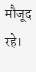मौजूद रहे।